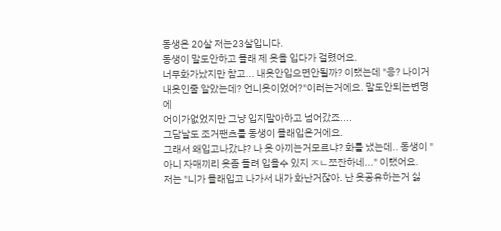동생은 20살 저는23살입니다.
동생이 말도안하고 몰래 제 옷을 입다가 걸렸어요.
너무화가났지만 참고... 내옷안입으면안될까? 이랬는데 "응? 나이거 내옷인줄 알았는데? 언니옷이었어?"이러는거에요. 말도안되는변명에
어이가없었지만 그냥 입지말아하고 넘어갔죠....
그담날도 조거팬츠를 동생이 몰래입은거에요.
그래서 왜입고나갔냐? 나 옷 아끼는거모르냐? 화를 냈는데.. 동생이 "아니 자매끼리 옷좀 돌려 입을수 있지 ㅈㄴ쪼잔하네..." 이랬어요.
저는 "니가 몰래입고 나가서 내가 화난거잖아. 난 옷공유하는거 싫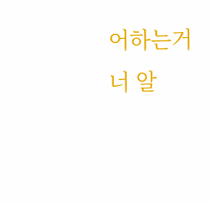어하는거 너 알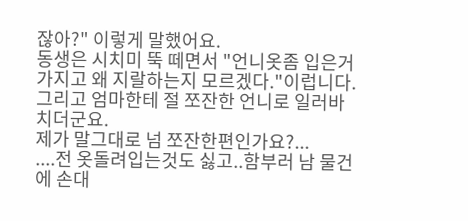잖아?" 이렇게 말했어요.
동생은 시치미 뚝 떼면서 "언니옷좀 입은거가지고 왜 지랄하는지 모르겠다."이럽니다.
그리고 엄마한테 절 쪼잔한 언니로 일러바치더군요.
제가 말그대로 넘 쪼잔한편인가요?...
....전 옷돌려입는것도 싫고..함부러 남 물건에 손대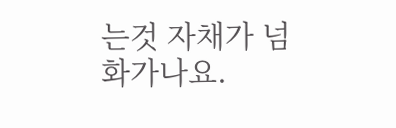는것 자채가 넘 화가나요.